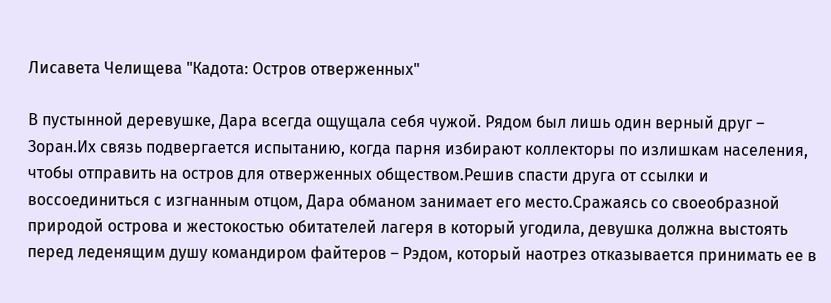Лисавета Челищева "Кадота: Остров отверженных"

В пустынной деревушке, Дара всегда ощущала себя чужой. Рядом был лишь один верный друг – Зоран.Их связь подвергается испытанию, когда парня избирают коллекторы по излишкам населения, чтобы отправить на остров для отверженных обществом.Решив спасти друга от ссылки и воссоединиться с изгнанным отцом, Дара обманом занимает его место.Сражаясь со своеобразной природой острова и жестокостью обитателей лагеря в который угодила, девушка должна выстоять перед леденящим душу командиром файтеров – Рэдом, который наотрез отказывается принимать ее в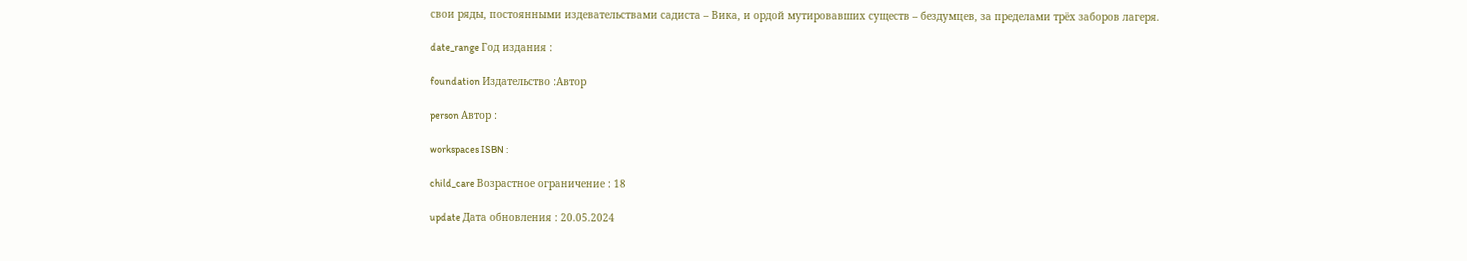свои ряды, постоянными издевательствами садиста – Вика, и ордой мутировавших существ – бездумцев, за пределами трёх заборов лагеря.

date_range Год издания :

foundation Издательство :Автор

person Автор :

workspaces ISBN :

child_care Возрастное ограничение : 18

update Дата обновления : 20.05.2024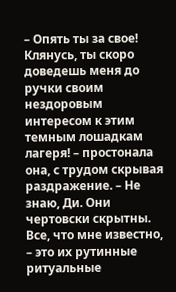– Опять ты за свое! Клянусь, ты скоро доведешь меня до ручки своим нездоровым интересом к этим темным лошадкам лагеря! – простонала она, с трудом скрывая раздражение. – Не знаю, Ди. Они чертовски скрытны. Все, что мне известно, – это их рутинные ритуальные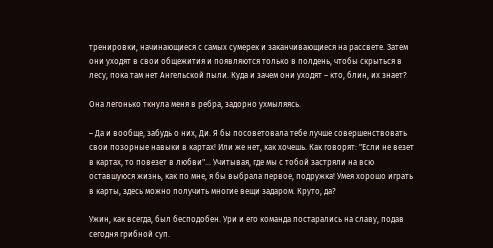тренировки, начинающиеся с самых сумерек и заканчивающиеся на рассвете. Затем они уходят в свои общежития и появляются только в полдень, чтобы скрыться в лесу, пока там нет Ангельской пыли. Куда и зачем они уходят – кто, блин, их знает?

Она легонько ткнула меня в ребра, задорно ухмыляясь.

– Да и вообще, забудь о них, Ди. Я бы посоветовала тебе лучше совершенствовать свои позорные навыки в картах! Или же нет, как хочешь. Как говорят: "Если не везет в картах, то повезет в любви"… Учитывая, где мы с тобой застряли на всю оставшуюся жизнь, как по мне, я бы выбрала первое, подружка! Умея хорошо играть в карты, здесь можно получить многие вещи задаром. Круто, да?

Ужин, как всегда, был бесподобен. Ури и его команда постарались на славу, подав сегодня грибной суп.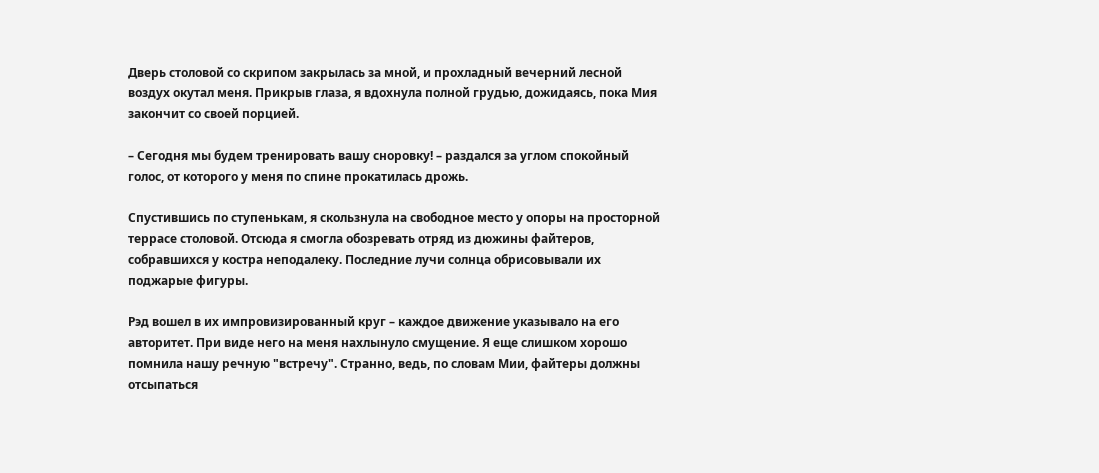Дверь столовой со скрипом закрылась за мной, и прохладный вечерний лесной воздух окутал меня. Прикрыв глаза, я вдохнула полной грудью, дожидаясь, пока Мия закончит со своей порцией.

– Сегодня мы будем тренировать вашу сноровку! – раздался за углом спокойный голос, от которого у меня по спине прокатилась дрожь.

Спустившись по ступенькам, я скользнула на свободное место у опоры на просторной террасе столовой. Отсюда я смогла обозревать отряд из дюжины файтеров, собравшихся у костра неподалеку. Последние лучи солнца обрисовывали их поджарые фигуры.

Рэд вошел в их импровизированный круг – каждое движение указывало на его авторитет. При виде него на меня нахлынуло смущение. Я еще слишком хорошо помнила нашу речную "встречу". Странно, ведь, по словам Мии, файтеры должны отсыпаться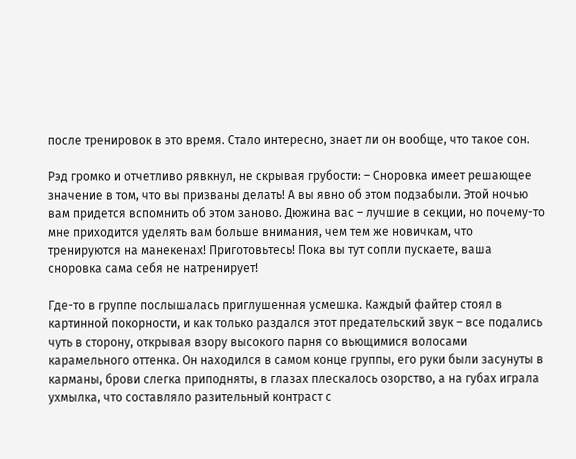после тренировок в это время. Стало интересно, знает ли он вообще, что такое сон.

Рэд громко и отчетливо рявкнул, не скрывая грубости: – Сноровка имеет решающее значение в том, что вы призваны делать! А вы явно об этом подзабыли. Этой ночью вам придется вспомнить об этом заново. Дюжина вас – лучшие в секции, но почему-то мне приходится уделять вам больше внимания, чем тем же новичкам, что тренируются на манекенах! Приготовьтесь! Пока вы тут сопли пускаете, ваша сноровка сама себя не натренирует!

Где-то в группе послышалась приглушенная усмешка. Каждый файтер стоял в картинной покорности, и как только раздался этот предательский звук – все подались чуть в сторону, открывая взору высокого парня со вьющимися волосами карамельного оттенка. Он находился в самом конце группы, его руки были засунуты в карманы, брови слегка приподняты, в глазах плескалось озорство, а на губах играла ухмылка, что составляло разительный контраст с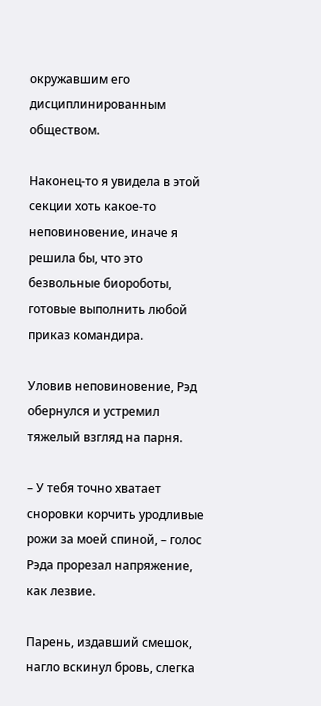окружавшим его дисциплинированным обществом.

Наконец-то я увидела в этой секции хоть какое-то неповиновение, иначе я решила бы, что это безвольные биороботы, готовые выполнить любой приказ командира.

Уловив неповиновение, Рэд обернулся и устремил тяжелый взгляд на парня.

– У тебя точно хватает сноровки корчить уродливые рожи за моей спиной, – голос Рэда прорезал напряжение, как лезвие.

Парень, издавший смешок, нагло вскинул бровь, слегка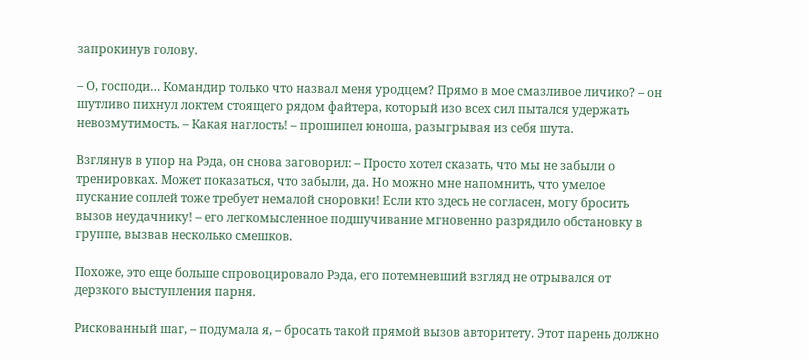запрокинув голову.

– О, господи… Командир только что назвал меня уродцем? Прямо в мое смазливое личико? – он шутливо пихнул локтем стоящего рядом файтера, который изо всех сил пытался удержать невозмутимость. – Какая наглость! – прошипел юноша, разыгрывая из себя шута.

Взглянув в упор на Рэда, он снова заговорил: – Просто хотел сказать, что мы не забыли о тренировках. Может показаться, что забыли, да. Но можно мне напомнить, что умелое пускание соплей тоже требует немалой сноровки! Если кто здесь не согласен, могу бросить вызов неудачнику! – его легкомысленное подшучивание мгновенно разрядило обстановку в группе, вызвав несколько смешков.

Похоже, это еще больше спровоцировало Рэда, его потемневший взгляд не отрывался от дерзкого выступления парня.

Рискованный шаг, – подумала я, – бросать такой прямой вызов авторитету. Этот парень должно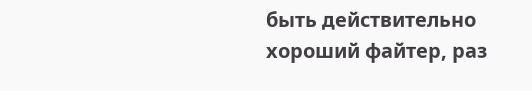быть действительно хороший файтер, раз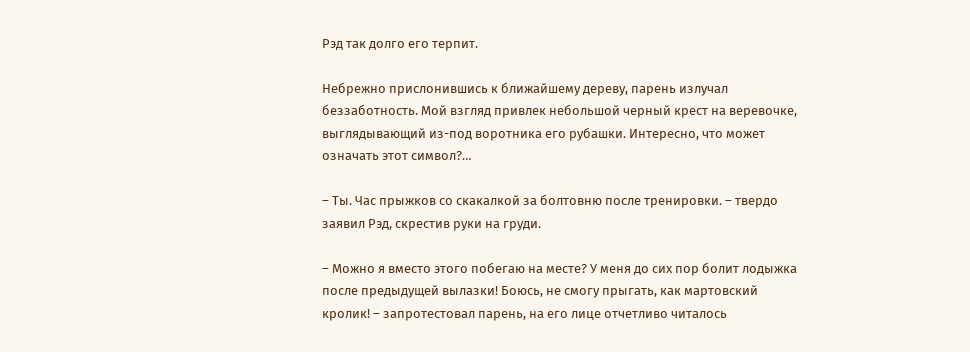Рэд так долго его терпит.

Небрежно прислонившись к ближайшему дереву, парень излучал беззаботность. Мой взгляд привлек небольшой черный крест на веревочке, выглядывающий из-под воротника его рубашки. Интересно, что может означать этот символ?…

– Ты. Час прыжков со скакалкой за болтовню после тренировки. – твердо заявил Рэд, скрестив руки на груди.

– Можно я вместо этого побегаю на месте? У меня до сих пор болит лодыжка после предыдущей вылазки! Боюсь, не смогу прыгать, как мартовский кролик! – запротестовал парень, на его лице отчетливо читалось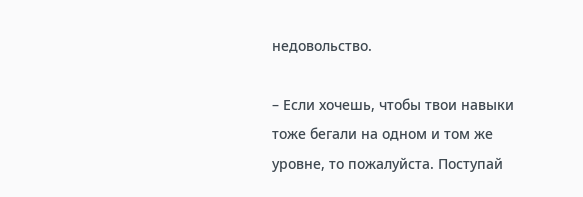недовольство.

– Если хочешь, чтобы твои навыки тоже бегали на одном и том же уровне, то пожалуйста. Поступай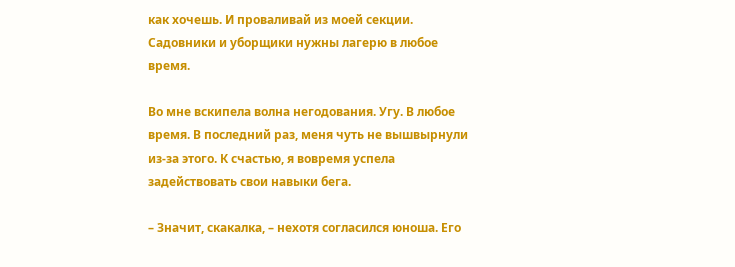как хочешь. И проваливай из моей секции. Садовники и уборщики нужны лагерю в любое время.

Во мне вскипела волна негодования. Угу. В любое время. В последний раз, меня чуть не вышвырнули из-за этого. К счастью, я вовремя успела задействовать свои навыки бега.

– Значит, скакалка, – нехотя согласился юноша. Его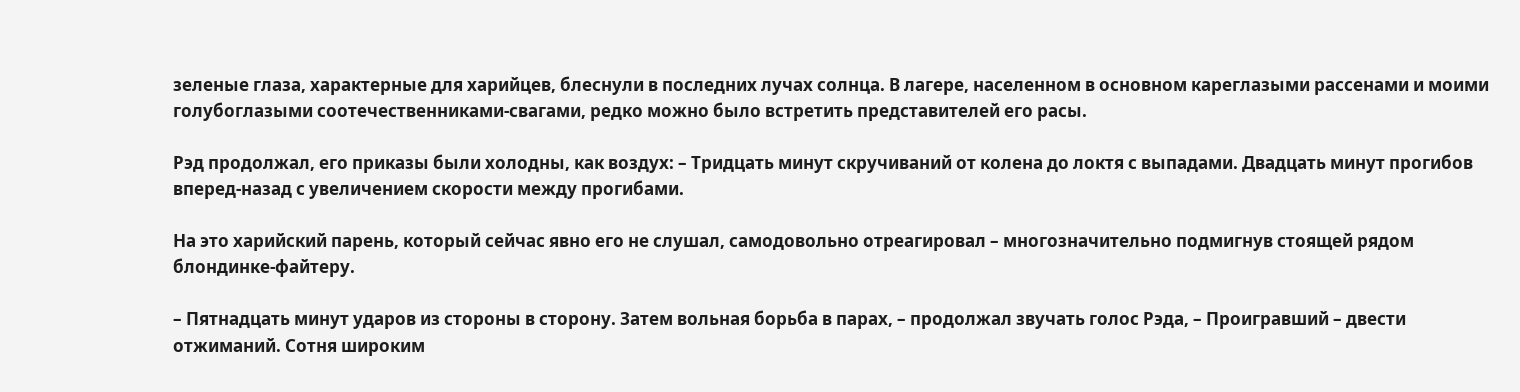зеленые глаза, характерные для харийцев, блеснули в последних лучах солнца. В лагере, населенном в основном кареглазыми рассенами и моими голубоглазыми соотечественниками-свагами, редко можно было встретить представителей его расы.

Рэд продолжал, его приказы были холодны, как воздух: – Тридцать минут скручиваний от колена до локтя с выпадами. Двадцать минут прогибов вперед-назад с увеличением скорости между прогибами.

На это харийский парень, который сейчас явно его не слушал, самодовольно отреагировал – многозначительно подмигнув стоящей рядом блондинке-файтеру.

– Пятнадцать минут ударов из стороны в сторону. Затем вольная борьба в парах, – продолжал звучать голос Рэда, – Проигравший – двести отжиманий. Сотня широким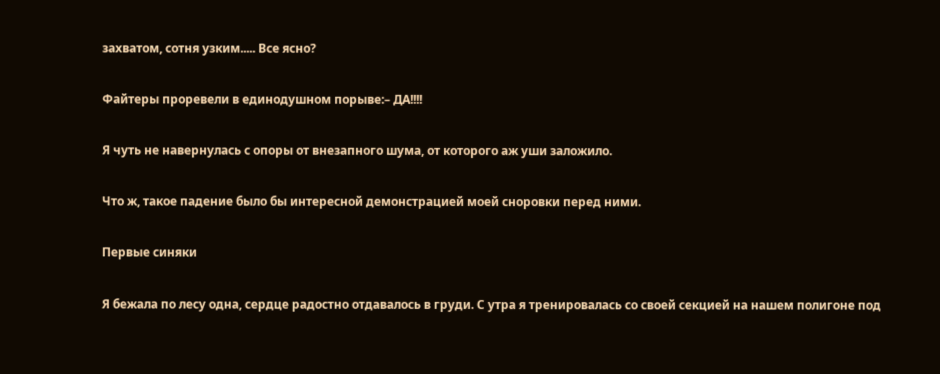захватом, сотня узким..... Все ясно?

Файтеры проревели в единодушном порыве:– ДА!!!!

Я чуть не навернулась с опоры от внезапного шума, от которого аж уши заложило.

Что ж, такое падение было бы интересной демонстрацией моей сноровки перед ними.

Первые синяки

Я бежала по лесу одна, сердце радостно отдавалось в груди. С утра я тренировалась со своей секцией на нашем полигоне под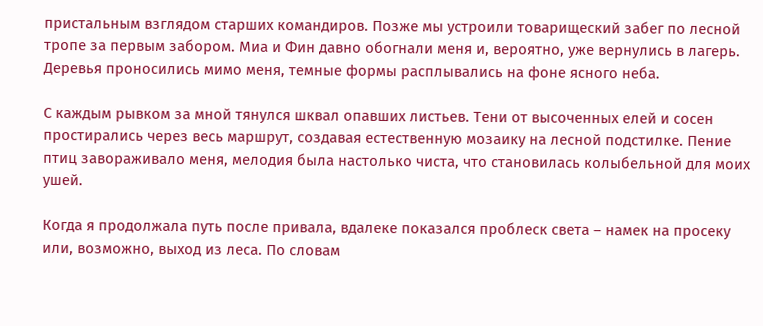пристальным взглядом старших командиров. Позже мы устроили товарищеский забег по лесной тропе за первым забором. Миа и Фин давно обогнали меня и, вероятно, уже вернулись в лагерь. Деревья проносились мимо меня, темные формы расплывались на фоне ясного неба.

С каждым рывком за мной тянулся шквал опавших листьев. Тени от высоченных елей и сосен простирались через весь маршрут, создавая естественную мозаику на лесной подстилке. Пение птиц завораживало меня, мелодия была настолько чиста, что становилась колыбельной для моих ушей.

Когда я продолжала путь после привала, вдалеке показался проблеск света – намек на просеку или, возможно, выход из леса. По словам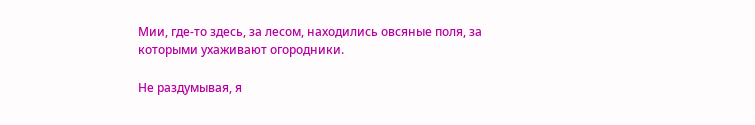Мии, где-то здесь, за лесом, находились овсяные поля, за которыми ухаживают огородники.

Не раздумывая, я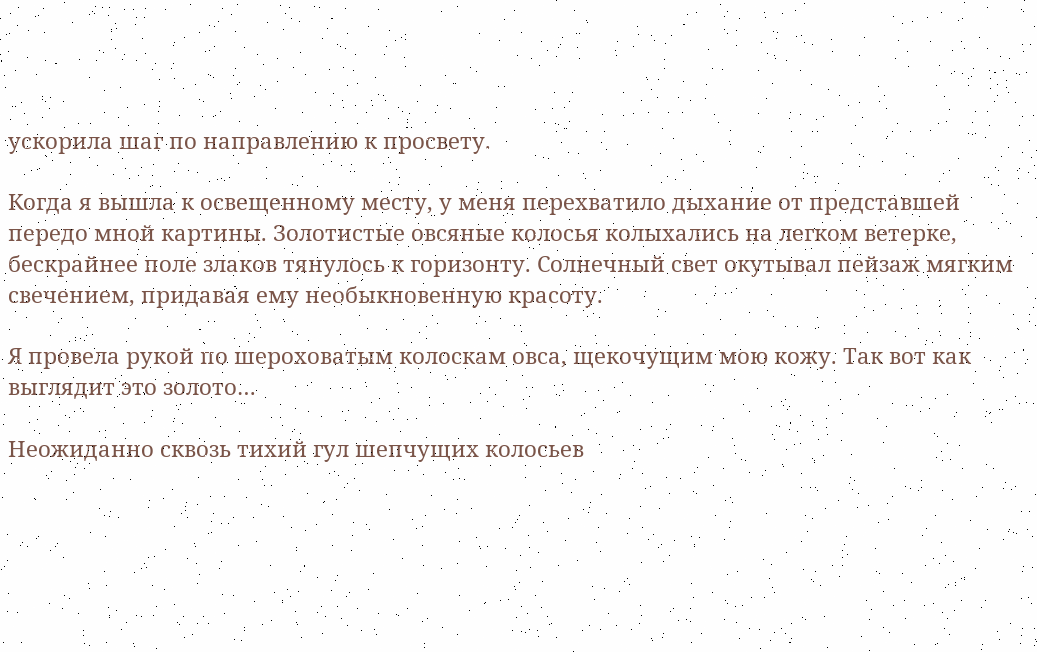ускорила шаг по направлению к просвету.

Когда я вышла к освещенному месту, у меня перехватило дыхание от представшей передо мной картины. Золотистые овсяные колосья колыхались на легком ветерке, бескрайнее поле злаков тянулось к горизонту. Солнечный свет окутывал пейзаж мягким свечением, придавая ему необыкновенную красоту.

Я провела рукой по шероховатым колоскам овса, щекочущим мою кожу. Так вот как выглядит это золото…

Неожиданно сквозь тихий гул шепчущих колосьев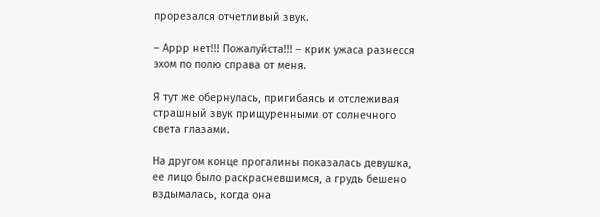прорезался отчетливый звук.

– Аррр нет!!! Пожалуйста!!! – крик ужаса разнесся эхом по полю справа от меня.

Я тут же обернулась, пригибаясь и отслеживая страшный звук прищуренными от солнечного света глазами.

На другом конце прогалины показалась девушка, ее лицо было раскрасневшимся, а грудь бешено вздымалась, когда она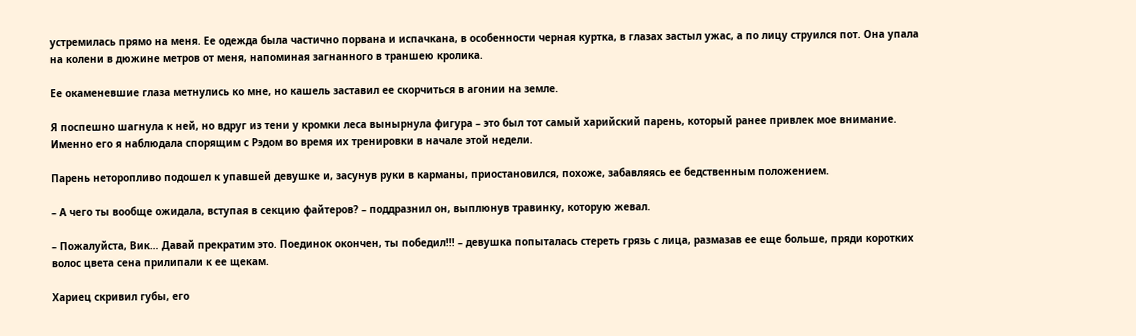устремилась прямо на меня. Ее одежда была частично порвана и испачкана, в особенности черная куртка, в глазах застыл ужас, а по лицу струился пот. Она упала на колени в дюжине метров от меня, напоминая загнанного в траншею кролика.

Ее окаменевшие глаза метнулись ко мне, но кашель заставил ее скорчиться в агонии на земле.

Я поспешно шагнула к ней, но вдруг из тени у кромки леса вынырнула фигура – это был тот самый харийский парень, который ранее привлек мое внимание. Именно его я наблюдала спорящим с Рэдом во время их тренировки в начале этой недели.

Парень неторопливо подошел к упавшей девушке и, засунув руки в карманы, приостановился, похоже, забавляясь ее бедственным положением.

– А чего ты вообще ожидала, вступая в секцию файтеров? – поддразнил он, выплюнув травинку, которую жевал.

– Пожалуйста, Вик… Давай прекратим это. Поединок окончен, ты победил!!! – девушка попыталась стереть грязь с лица, размазав ее еще больше, пряди коротких волос цвета сена прилипали к ее щекам.

Хариец скривил губы, его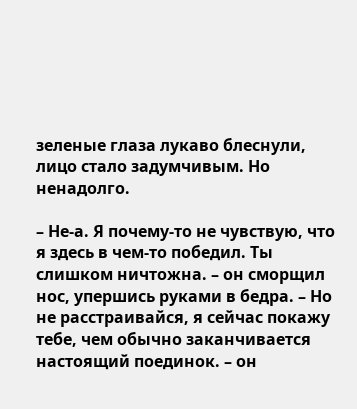зеленые глаза лукаво блеснули, лицо стало задумчивым. Но ненадолго.

– Не-а. Я почему-то не чувствую, что я здесь в чем-то победил. Ты слишком ничтожна. – он сморщил нос, упершись руками в бедра. – Но не расстраивайся, я сейчас покажу тебе, чем обычно заканчивается настоящий поединок. – он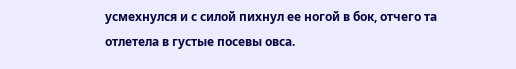усмехнулся и с силой пихнул ее ногой в бок, отчего та отлетела в густые посевы овса.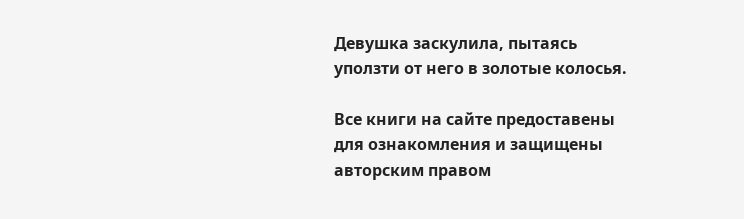Девушка заскулила, пытаясь уползти от него в золотые колосья.

Все книги на сайте предоставены для ознакомления и защищены авторским правом